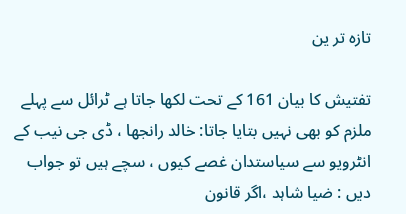تازہ تر ین

تفتیش کا بیان 161 کے تحت لکھا جاتا ہے ٹرائل سے پہلے ملزم کو بھی نہیں بتایا جاتا: خالد رانجھا ، ڈی جی نیب کے انٹرویو سے سیاستدان غصے کیوں ، سچے ہیں تو جواب دیں : ضیا شاہد ،اگر قانون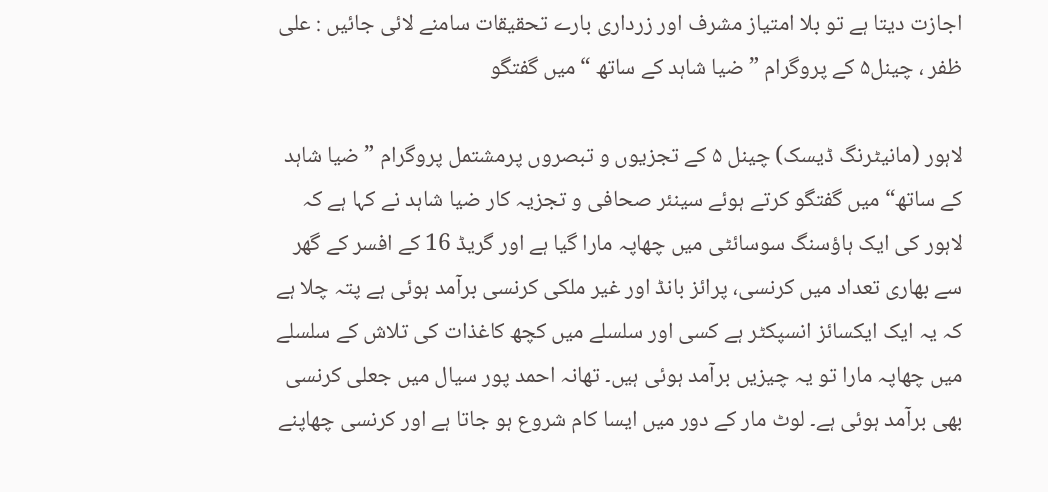اجازت دیتا ہے تو بلا امتیاز مشرف اور زرداری بارے تحقیقات سامنے لائی جائیں : علی ظفر ، چینل۵ کے پروگرام ” ضیا شاہد کے ساتھ “ میں گفتگو

لاہور (مانیٹرنگ ڈیسک) چینل ۵ کے تجزیوں و تبصروں پرمشتمل پروگرام ”ضیا شاہد کے ساتھ“ میں گفتگو کرتے ہوئے سینئر صحافی و تجزیہ کار ضیا شاہد نے کہا ہے کہ لاہور کی ایک ہاؤسنگ سوسائٹی میں چھاپہ مارا گیا ہے اور گریڈ 16 کے افسر کے گھر سے بھاری تعداد میں کرنسی، پرائز بانڈ اور غیر ملکی کرنسی برآمد ہوئی ہے پتہ چلا ہے کہ یہ ایک ایکسائز انسپکٹر ہے کسی اور سلسلے میں کچھ کاغذات کی تلاش کے سلسلے میں چھاپہ مارا تو یہ چیزیں برآمد ہوئی ہیں۔ تھانہ احمد پور سیال میں جعلی کرنسی بھی برآمد ہوئی ہے۔ لوٹ مار کے دور میں ایسا کام شروع ہو جاتا ہے اور کرنسی چھاپنے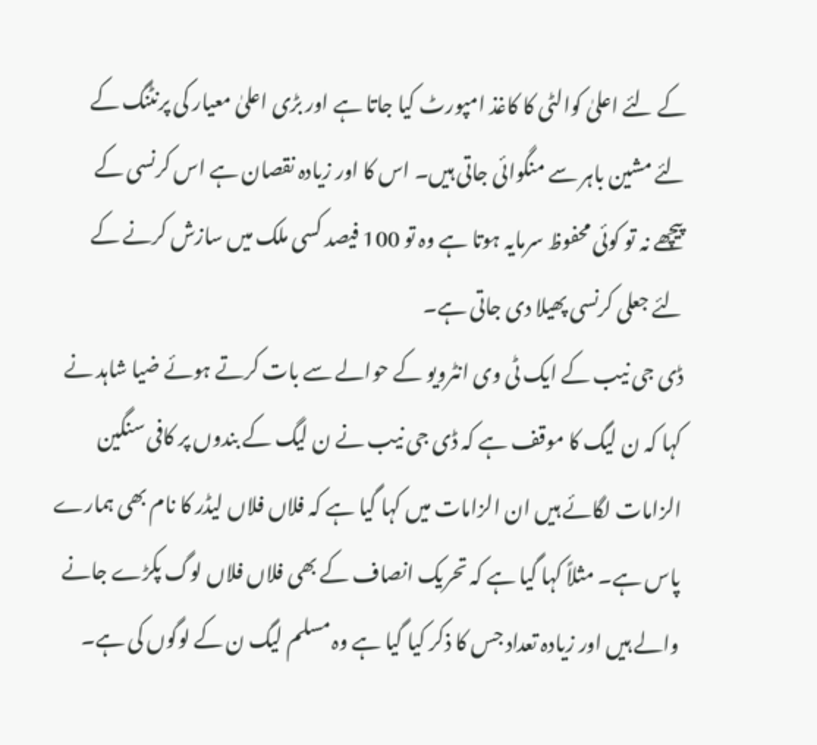کے لئے اعلیٰ کوالٹی کا کاغذ امپورٹ کیا جاتا ہے اور بڑی اعلیٰ معیار کی پرنٹنگ کے لئے مشین باہر سے منگوائی جاتی ہیں۔ اس کا اور زیادہ نقصان ہے اس کرنسی کے پیچھے نہ تو کوئی محفوظ سرمایہ ہوتا ہے وہ تو 100 فیصد کسی ملک میں سازش کرنے کے لئے جعلی کرنسی پھیلا دی جاتی ہے۔
ڈی جی نیب کے ایک ٹی وی انٹرویو کے حوالے سے بات کرتے ہوئے ضیا شاہد نے کہا کہ ن لیگ کا موقف ہے کہ ڈی جی نیب نے ن لیگ کے بندوں پر کافی سنگین الزامات لگائے ہیں ان الزامات میں کہا گیا ہے کہ فلاں فلاں لیڈر کا نام بھی ہمارے پاس ہے۔ مثلاً کہا گیا ہے کہ تحریک انصاف کے بھی فلاں فلاں لوگ پکڑے جانے والے ہیں اور زیادہ تعداد جس کا ذکر کیا گیا ہے وہ مسلم لیگ ن کے لوگوں کی ہے۔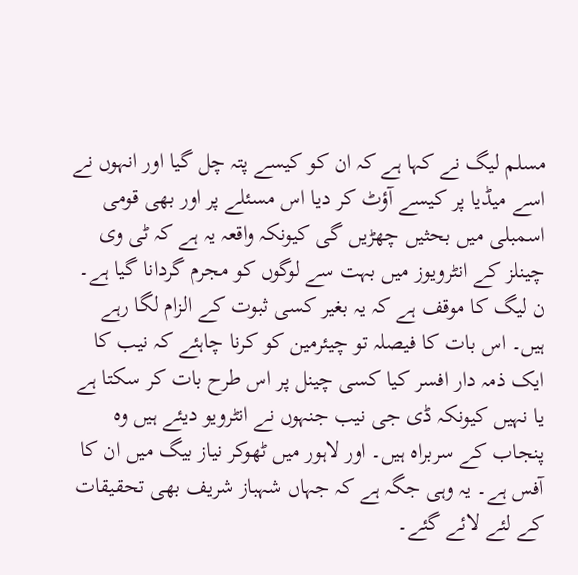مسلم لیگ نے کہا ہے کہ ان کو کیسے پتہ چل گیا اور انہوں نے اسے میڈیا پر کیسے آؤٹ کر دیا اس مسئلے پر اور بھی قومی اسمبلی میں بحثیں چھڑیں گی کیونکہ واقعہ یہ ہے کہ ٹی وی چینلز کے انٹرویوز میں بہت سے لوگوں کو مجرم گردانا گیا ہے۔ ن لیگ کا موقف ہے کہ یہ بغیر کسی ثبوت کے الزام لگا رہے ہیں۔ اس بات کا فیصلہ تو چیئرمین کو کرنا چاہئے کہ نیب کا ایک ذمہ دار افسر کیا کسی چینل پر اس طرح بات کر سکتا ہے یا نہیں کیونکہ ڈی جی نیب جنہوں نے انٹرویو دیئے ہیں وہ پنجاب کے سربراہ ہیں۔ اور لاہور میں ٹھوکر نیاز بیگ میں ان کا آفس ہے۔ یہ وہی جگہ ہے کہ جہاں شہباز شریف بھی تحقیقات کے لئے لائے گئے۔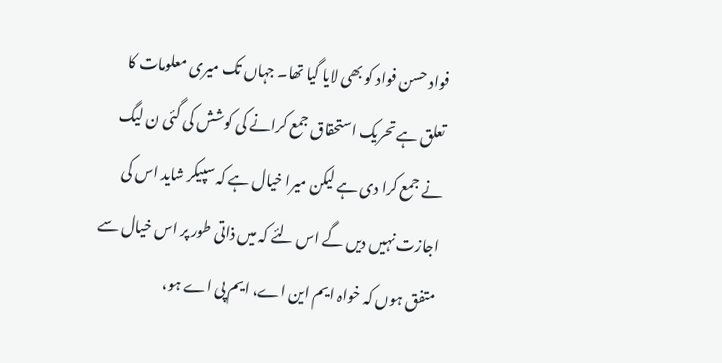فواد حسن فواد کو بھی لایا گیا تھا۔ جہاں تک میری معلومات کا تعلق ہے تحریک استحقاق جمع کرانے کی کوشش کی گئی ن لیگ نے جمع کرا دی ہے لیکن میرا خیال ہے کہ سپیکر شاید اس کی اجازت نہیں دیں گے اس لئے کہ میں ذاتی طور پر اس خیال سے متفق ہوں کہ خواہ ایم این اے، ایم پی اے ہو،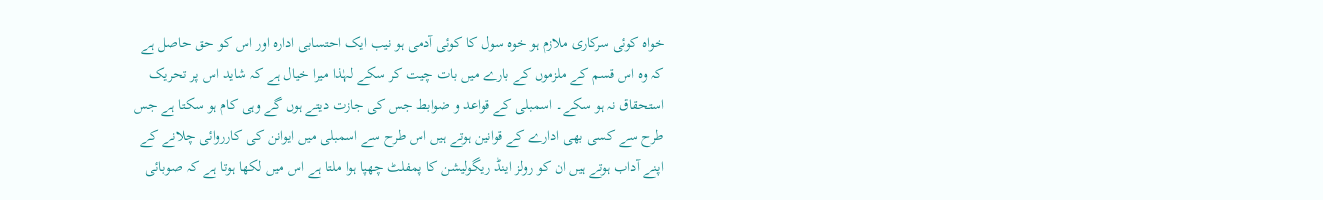خواہ کوئی سرکاری ملازم ہو خوہ سول کا کوئی آدمی ہو نیب ایک احتسابی ادارہ اور اس کو حق حاصل ہے کہ وہ اس قسم کے ملزموں کے بارے میں بات چیت کر سکے لہٰذا میرا خیال ہے کہ شاید اس پر تحریک استحقاق نہ ہو سکے۔ اسمبلی کے قواعد و ضوابط جس کی جازت دیتے ہوں گے وہی کام ہو سکتا ہے جس طرح سے کسی بھی ادارے کے قوانین ہوتے ہیں اس طرح سے اسمبلی میں ایوانن کی کارروائی چلانے کے اپنے آداب ہوتے ہیں ان کو رولز اینڈ ریگولیشن کا پمفلٹ چھپا ہوا ملتا ہے اس میں لکھا ہوتا ہے کہ صوبائی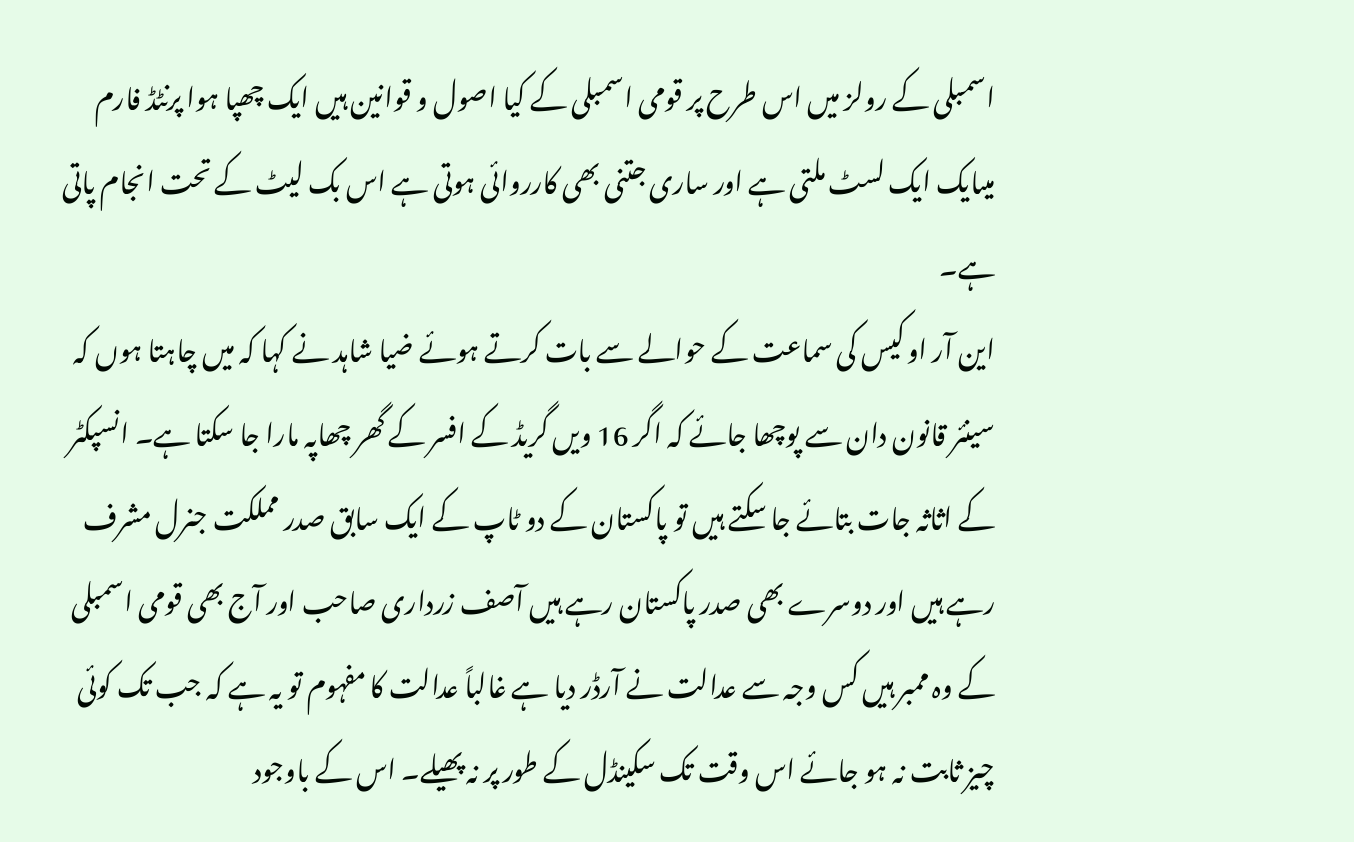اسمبلی کے رولز میں اس طرح پر قومی اسمبلی کے کیا اصول و قوانین ہیں ایک چھپا ہوا پرنٹڈ فارم میںایک ایک لسٹ ملتی ہے اور ساری جتنی بھی کارروائی ہوتی ہے اس بک لیٹ کے تحت انجام پاتی ہے۔
این آر او کیس کی سماعت کے حوالے سے بات کرتے ہوئے ضیا شاہد نے کہا کہ میں چاہتا ہوں کہ سینئر قانون دان سے پوچھا جائے کہ اگر 16 ویں گریڈ کے افسر کے گھر چھاپہ مارا جا سکتا ہے۔ انسپکٹر کے اثاثہ جات بتائے جا سکتے ہیں تو پاکستان کے دو ٹاپ کے ایک سابق صدر مملکت جنرل مشرف رہے ہیں اور دوسرے بھی صدر پاکستان رہے ہیں آصف زرداری صاحب اور آج بھی قومی اسمبلی کے وہ ممبر ہیں کس وجہ سے عدالت نے آرڈر دیا ہے غالباً عدالت کا مفہوم تو یہ ہے کہ جب تک کوئی چیز ثابت نہ ہو جائے اس وقت تک سکینڈل کے طور پر نہ پھیلے۔ اس کے باوجود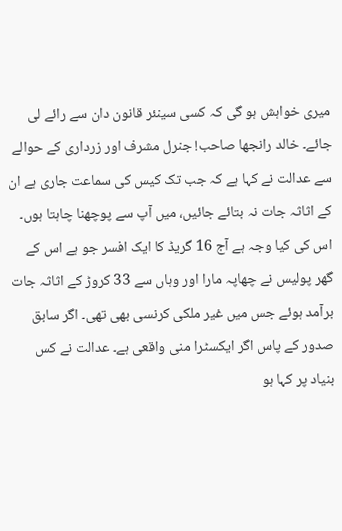میری خواہش ہو گی کہ کسی سینئر قانون دان سے رائے لی جائے۔ خالد رانجھا صاحب! جنرل مشرف اور زرداری کے حوالے سے عدالت نے کہا ہے کہ جب تک کیس کی سماعت جاری ہے ان کے اثاثہ جات نہ بتائے جائیں، میں آپ سے پوچھنا چاہتا ہوں۔ اس کی کیا وجہ ہے آج 16 گریڈ کا ایک افسر جو ہے اس کے گھر پولیس نے چھاپہ مارا اور وہاں سے 33 کروڑ کے اثاثہ جات برآمد ہوئے جس میں غیر ملکی کرنسی بھی تھی۔ اگر سابق صدور کے پاس اگر ایکسٹرا منی واقعی ہے۔ عدالت نے کس بنیاد پر کہا ہو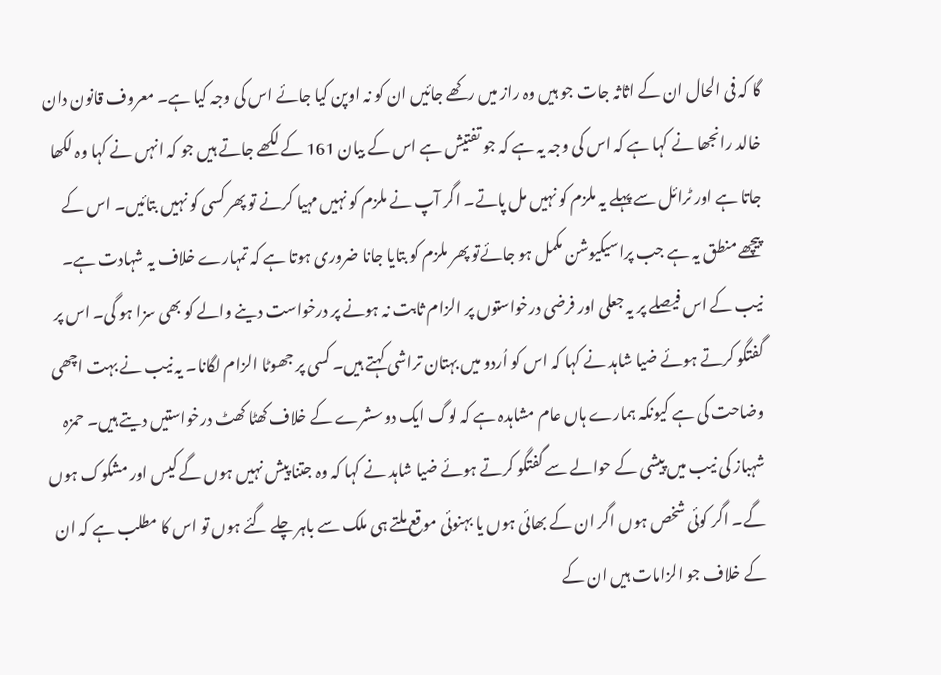گا کہ فی الحال ان کے اثاثہ جات جو ہیں وہ راز میں رکھے جائیں ان کو نہ اوپن کیا جائے اس کی وجہ کیا ہے۔ معروف قانون دان خالد رانجھا نے کہا ہے کہ اس کی وجہ یہ ہے کہ جو تفتیش ہے اس کے بیان 161 کے لکھے جاتے ہیں جو کہ انہں نے کہا وہ لکھا جاتا ہے اور ٹرائل سے پہلے یہ ملزم کو نہیں مل پاتے۔ اگر آپ نے ملزم کو نہیں مہیا کرنے تو پھر کسی کو نہیں بتائیں۔ اس کے پیچھے منطق یہ ہے جب پراسیکیوشن مکمل ہو جائےتو پھر ملزم کو بتایا جانا ضروری ہوتا ہے کہ تمہارے خلاف یہ شہادت ہے۔
نیب کے اس فیصلے پر یہ جعلی اور فرضی درخواستوں پر الزام ثابت نہ ہونے پر درخواست دینے والے کو بھی سزا ہو گی۔ اس پر گفتگو کرتے ہوئے ضیا شاہد نے کہا کہ اس کو اُردو میں بہتان تراشی کہتے ہیں۔ کسی پر جھوٹا الزام لگانا۔ یہ نیب نے بہت اچھی وضاحت کی ہے کیونکہ ہمارے ہاں عام مشاہدہ ہے کہ لوگ ایک دوسشرے کے خلاف کھٹا کھٹ درخواستیں دیتے ہیں۔ حمزہ شہباز کی نیب میں پیشی کے حوالے سے گفتگو کرتے ہوئے ضیا شاہد نے کہا کہ وہ جتنا پیش نہیں ہوں گے کیس اور مشکوک ہوں گے۔ اگر کوئی شخص ہوں اگر ان کے بھائی ہوں یا بہنوئی موقع ملتے ہی ملک سے باہر چلے گئے ہوں تو اس کا مطلب ہے کہ ان کے خلاف جو الزامات ہیں ان کے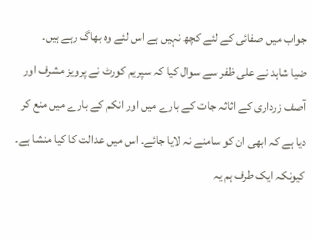جواب میں صفائی کے لئے کچھ نہیں ہے اس لئے وہ بھاگ رہے ہیں۔
ضیا شاہد نے علی ظفر سے سوال کیا کہ سپریم کورٹ نے پرویز مشرف اور آصف زرداری کے اثاثہ جات کے بارے میں اور انکم کے بارے میں منع کر دیا ہے کہ ابھی ان کو سامنے نہ لایا جائے۔ اس میں عدالت کا کیا منشا ہے۔ کیونکہ ایک طرف ہم یہ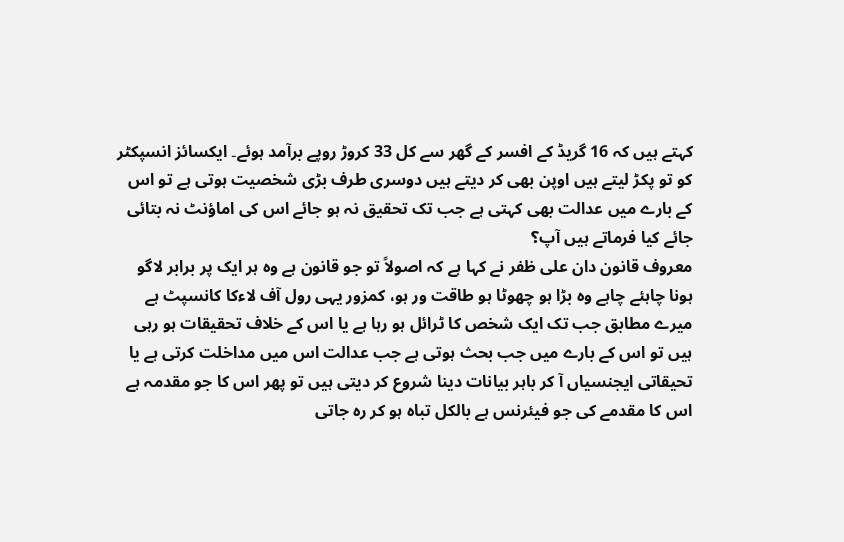کہتے ہیں کہ 16 گریڈ کے افسر کے گھر سے کل 33 کروڑ روپے برآمد ہوئے۔ ایکسائز انسپکٹر کو تو پکڑ لیتے ہیں اوپن بھی کر دیتے ہیں دوسری طرف بڑی شخصیت ہوتی ہے تو اس کے بارے میں عدالت بھی کہتی ہے جب تک تحقیق نہ ہو جائے اس کی اماؤنٹ نہ بتائی جائے کیا فرماتے ہیں آپ؟
معروف قانون دان علی ظفر نے کہا ہے کہ اصولاً تو جو قانون ہے وہ ہر ایک پر برابر لاگو ہونا چاہئے چاہے وہ بڑا ہو چھوٹا ہو طاقت ور ہو، کمزور یہی رول آف لاءکا کانسپٹ ہے میرے مطابق جب تک ایک شخص کا ٹرائل ہو رہا ہے یا اس کے خلاف تحقیقات ہو رہی ہیں تو اس کے بارے میں جب بحث ہوتی ہے جب عدالت اس میں مداخلت کرتی ہے یا تحیقاتی ایجنسیاں آ کر باہر بیانات دینا شروع کر دیتی ہیں تو پھر اس کا جو مقدمہ ہے اس کا مقدمے کی جو فیئرنس ہے بالکل تباہ ہو کر رہ جاتی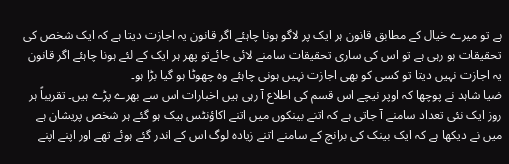ہے تو میرے خیال کے مطابق قانون ہر ایک پر لاگو ہونا چاہئے اگر قانون یہ اجازت دیتا ہے کہ ایک شخص کی تحقیقات ہو رہی ہے تو اس کی ساری تحقیقات سامنے لائی جائےتو پھر ہر ایک کے لئے ہونا چاہئے اگر قانون یہ اجازت نہیں دیتا تو کسی کو بھی اجازت نہیں ہونی چاہئے وہ چھوٹا ہو گیا بڑا ہو۔
ضیا شاہد نے پوچھا کہ اوپر نیچے اس قسم کی اطلاع آ رہی ہیں اخبارات اس سے بھرے پڑے ہیں۔ تقریباً ہر روز ایک نئی تعداد سامنے آ جاتی ہے کہ اتنے بینکوں میں اتنے اکاؤنٹس ہیک ہو گئے ہر شخص پریشان ہے میں نے دیکھا ہے کہ ایک بینک کی برانچ کے سامنے اتنے زیادہ لوگ اس کے اندر گئے ہوئے تھے اور اپنے اپنے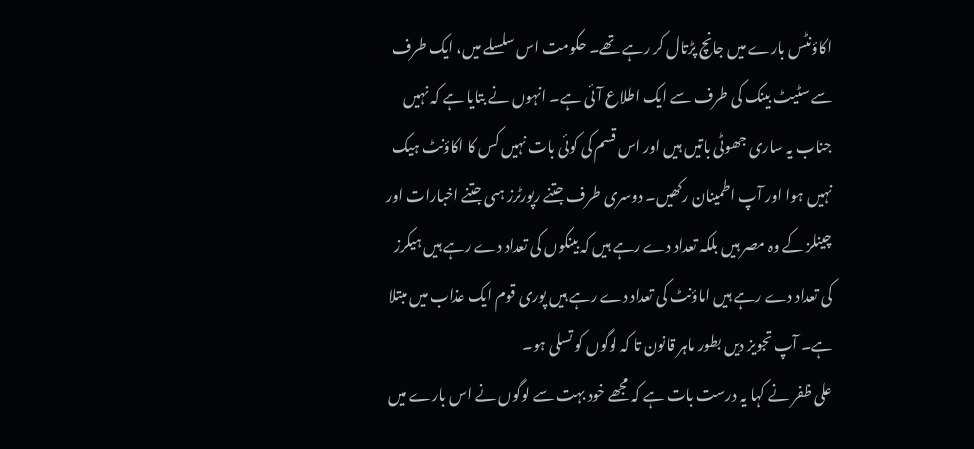اکاؤنٹس بارے میں جانچ پڑتال کر رہے تھے۔ حکومت اس سلسلے میں، ایک طرف سے سٹیٹ بینک کی طرف سے ایک اطلاع آئی ہے۔ انہوں نے بتایا ہے کہ نہیں جناب یہ ساری جھوٹی باتیں ہیں اور اس قسم کی کوئی بات نہیں کس کا اکاؤنٹ ہیک نہیں ہوا اور آپ اطمینان رکھیں۔ دوسری طرف جتنے رپورٹرز ہںی جتنے اخبارات اور چینلز کے وہ مصر ہیں بلکہ تعداد دے رہے ہیں کہ بینکوں کی تعداد دے رہے ہیں ہیکرز کی تعداد دے رہے ہیں اماؤنٹ کی تعداد دے رہے ہیں پوری قوم ایک عذاب میں مبتلا ہے۔ آپ تجویز دیں بطور ماہر قانون تا کہ لوگوں کو تسلی ہو۔
علی ظفر نے کہا یہ درست بات ہے کہ مجھے خود بہت سے لوگوں نے اس بارے میں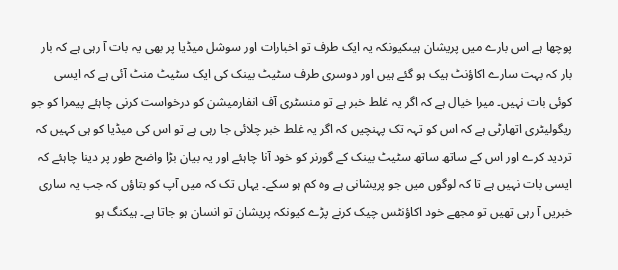پوچھا ہے اس بارے میں پریشان ہیںکیونکہ یہ ایک طرف تو اخبارات اور سوشل میڈیا پر بھی یہ بات آ رہی ہے کہ بار بار کہ بہت سارے اکاؤنٹ ہیک ہو گئے ہیں اور دوسری طرف سٹیٹ بینک کی ایک سٹیٹ منٹ آئی ہے کہ ایسی کوئی بات نہیں۔ میرا خیال ہے کہ اگر یہ غلط خبر ہے تو منسٹری آف انفارمیشن کو درخواست کرنی چاہئے پیمرا کو جو ریگولیٹری اتھارٹی ہے کہ اس کو تہہ تک پہنچیں کہ اگر یہ غلط خبر چلائی جا رہی ہے تو اس کی میڈیا کو ہی کہیں کہ تردید کرے اور اس کے ساتھ ساتھ سٹیٹ بینک کے گورنر کو خود آنا چاہئے اور یہ بیان بڑا واضح طور پر دینا چاہئے کہ ایسی بات نہیں ہے تا کہ لوگوں میں جو پریشانی ہے وہ کم ہو سکے۔ یہاں تک کہ میں آپ کو بتاؤں کہ جب یہ ساری خبریں آ رہی تھیں تو مجھے خود اکاؤنٹس چیک کرنے پڑے کیونکہ پریشان تو انسان ہو جاتا ہے۔ ہیکنگ ہو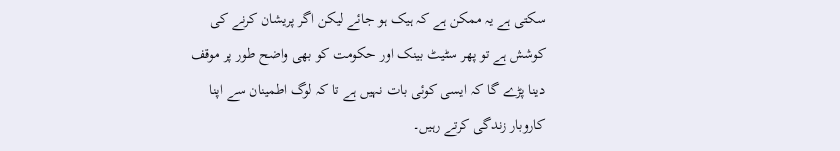سکتی ہے یہ ممکن ہے کہ ہیک ہو جائے لیکن اگر پریشان کرنے کی کوشش ہے تو پھر سٹیٹ بینک اور حکومت کو بھی واضح طور پر موقف دینا پڑے گا کہ ایسی کوئی بات نہیں ہے تا کہ لوگ اطمینان سے اپنا کاروبار زندگی کرتے رہیں۔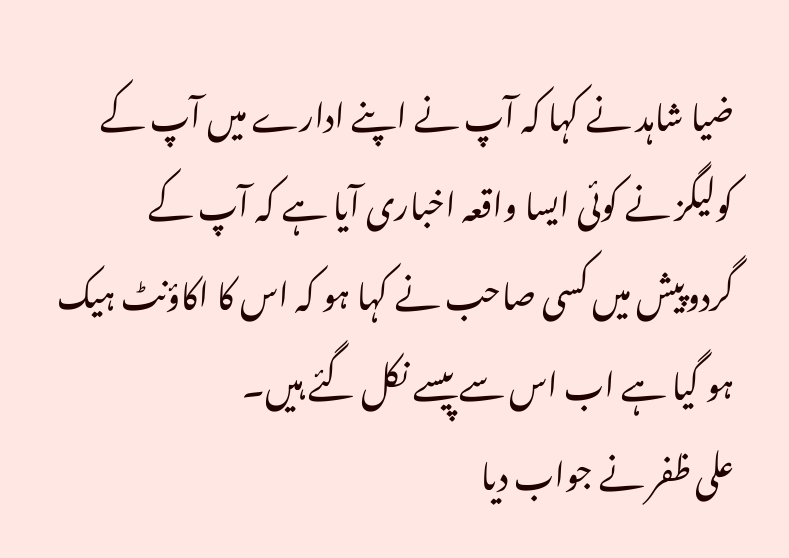ضیا شاہد نے کہا کہ آپ نے اپنے ادارے میں آپ کے کولیگز نے کوئی ایسا واقعہ اخباری آیا ہے کہ آپ کے گردوپیش میں کسی صاحب نے کہا ہو کہ اس کا اکاؤنٹ ہیک ہو گیا ہے اب اس سے پیسے نکل گئے ہیں۔
علی ظفر نے جواب دیا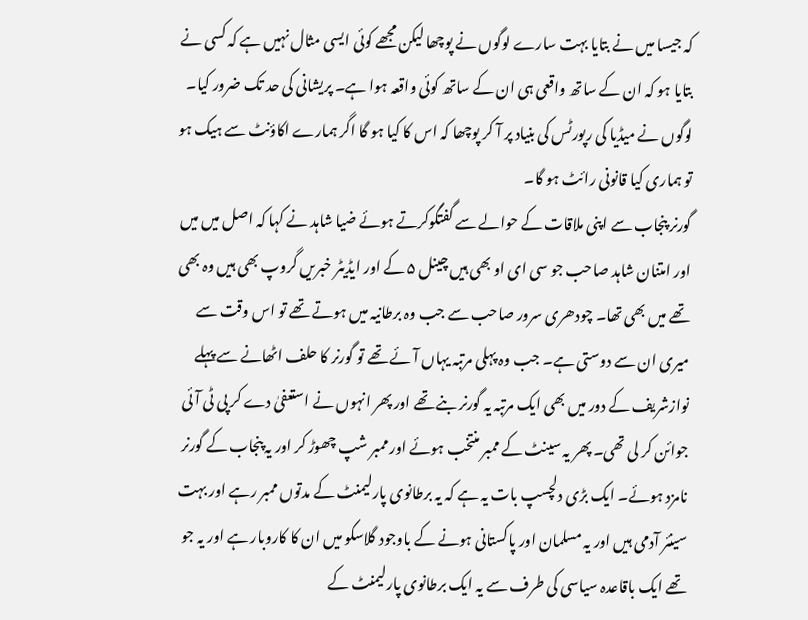کہ جیسا میں نے بتایا بہت سارے لوگوں نے پوچھا لیکن مجھے کوئی ایسی مثال نہیں ہے کہ کسی نے بتایا ہو کہ ان کے ساتھ واقعی ہی ان کے ساتھ کوئی واقعہ ہوا ہے۔ پریشانی کی حد تک ضرور کیا۔ لوگوں نے میڈیا کی رپورٹس کی بنیاد پر آ کر پوچھا کہ اس کا کیا ہو گا اگر ہمارے اکاؤنٹ سے ہیک ہو تو ہماری کیا قانونی رائٹ ہو گا۔
گورنر پنجاب سے اپنی ملاقات کے حوالے سے گفتگوکرتے ہوئے ضیا شاہد نے کہا کہ اصل میں میں اور امتنان شاہد صاحب جو سی ای او بھی ہیں چینل ۵ کے اور ایڈیٹر خبریں گروپ بھی ہیں وہ بھی تھے میں بھی تھا۔ چودھری سرور صاحب سے جب وہ برطانیہ میں ہوتے تھے تو اس وقت سے میری ان سے دوستی ہے۔ جب وہ پہلی مرتبہ یہاں آئے تھے تو گورنر کا حلف اٹھانے سے پہلے نوازشریف کے دور میں بھی ایک مرتبہ یہ گورنر بنے تھے اور پھر انہوں نے استعفیٰ دے کر پی ٹی آئی جوائن کر لی تھی۔ پھر یہ سینٹ کے ممبر منتخب ہوئے اور ممبر شپ چھوڑ کر اور یہ پنجاب کے گورنر نامزد ہوئے۔ ایک بڑی دلچسپ بات یہ ہے کہ یہ برطانوی پارلیمنٹ کے مدتوں ممبر رہے اور بہت سینئر آدمی ہیں اور یہ مسلمان اور پاکستانی ہونے کے باوجود گلاسکو میں ان کا کاروبار ہے اور یہ جو تھے ایک باقاعدہ سیاسی کی طرف سے یہ ایک برطانوی پارلیمنٹ کے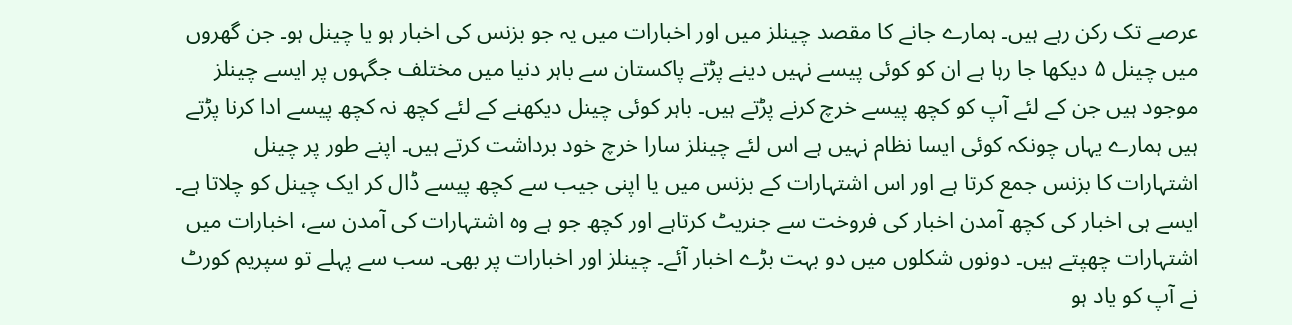عرصے تک رکن رہے ہیں۔ ہمارے جانے کا مقصد چینلز میں اور اخبارات میں یہ جو بزنس کی اخبار ہو یا چینل ہو۔ جن گھروں میں چینل ۵ دیکھا جا رہا ہے ان کو کوئی پیسے نہیں دینے پڑتے پاکستان سے باہر دنیا میں مختلف جگہوں پر ایسے چینلز موجود ہیں جن کے لئے آپ کو کچھ پیسے خرچ کرنے پڑتے ہیں۔ باہر کوئی چینل دیکھنے کے لئے کچھ نہ کچھ پیسے ادا کرنا پڑتے ہیں ہمارے یہاں چونکہ کوئی ایسا نظام نہیں ہے اس لئے چینلز سارا خرچ خود برداشت کرتے ہیں۔ اپنے طور پر چینل اشتہارات کا بزنس جمع کرتا ہے اور اس اشتہارات کے بزنس میں یا اپنی جیب سے کچھ پیسے ڈال کر ایک چینل کو چلاتا ہے۔ ایسے ہی اخبار کی کچھ آمدن اخبار کی فروخت سے جنریٹ کرتاہے اور کچھ جو ہے وہ اشتہارات کی آمدن سے، اخبارات میں اشتہارات چھپتے ہیں۔ دونوں شکلوں میں دو بہت بڑے اخبار آئے۔ چینلز اور اخبارات پر بھی۔ سب سے پہلے تو سپریم کورٹ نے آپ کو یاد ہو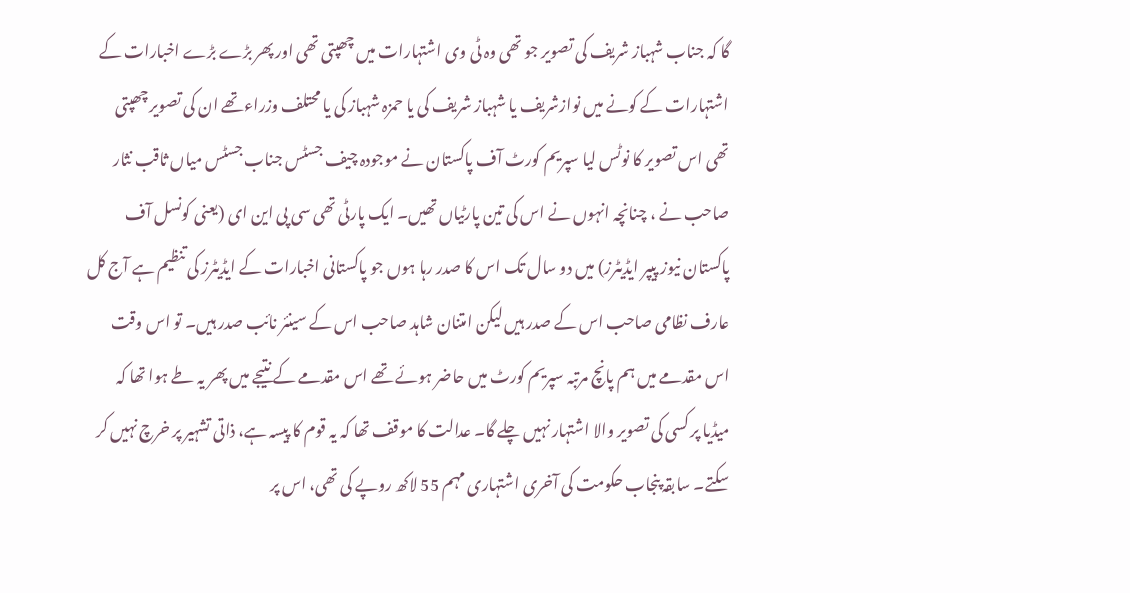گا کہ جناب شہباز شریف کی تصویر جو تھی وہ ٹی وی اشتہارات میں چھپتی تھی اور پھر بڑے بڑے اخبارات کے اشتہارات کے کونے میں نوازشریف یا شہباز شریف کی یا حمزہ شہباز کی یا محتلف وزراءتھے ان کی تصویر چھپتی تھی اس تصویر کا نوٹس لیا سپریم کورٹ آف پاکستان نے موجودہ چیف جسٹس جناب جسٹس میاں ثاقب نثار صاحب نے ، چنانچہ انہوں نے اس کی تین پارٹیاں تھیں۔ ایک پارٹی تھی سی پی این ای (یعنی کونسل آف پاکستان نیوز پیپر ایڈیٹرز) میں دو سال تک اس کا صدر رہا ہوں جو پاکستانی اخبارات کے ایڈیٹرز کی تنظیم ہے آج کل عارف نظامی صاحب اس کے صدر ہیں لیکن امتنان شاہد صاحب اس کے سینئر نائب صدر ہیں۔ تو اس وقت اس مقدمے میں ہم پانچ مرتبہ سپریم کورٹ میں حاضر ہوئے تھے اس مقدمے کے نتیجے میں پھر یہ طے ہوا تھا کہ میڈیا پر کسی کی تصویر والا اشتہار نہیں چلے گا۔ عدالت کا موقف تھا کہ یہ قوم کا پیسہ ہے، ذاتی تشہیر پر خرچ نہیں کر سکتے۔ سابقہ پنجاب حکومت کی آخری اشتہاری مہم 55 لاکھ روپے کی تھی، اس پر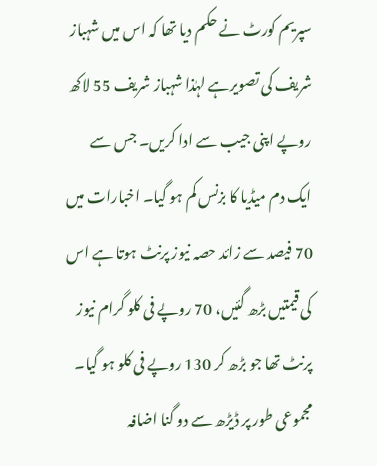سپریم کورٹ نے حکم دیا تھا کہ اس میں شہباز شریف کی تصویرہے لہٰذا شہباز شریف 55 لاکھ روپے اپنی جیب سے ادا کریں۔ جس سے ایک دم میڈیا کا بزنس کم ہو گیا۔ اخبارات میں 70 فیصد سے زائد حصہ نیوز پرنٹ ہوتا ہے اس کی قیمتیں بڑھ گئیں، 70 روپے فی کلو گرام نیوز پرنٹ تھا جو بڑھ کر 130 روپے فی کلو ہو گیا۔ مجموعی طور پر ڈیڑھ سے دو گنا اضافہ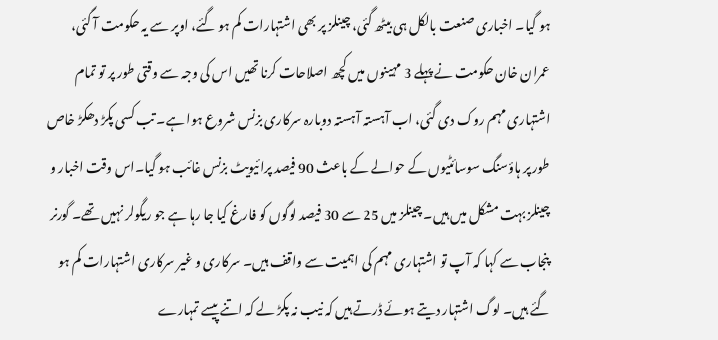ہو گیا۔ اخباری صنعت بالکل ہی بیٹھ گئی، چینلز پر بھی اشتہارات کم ہو گئے، اوپر سے یہ حکومت آ گئی، عمران خان حکومت نے پہلے 3 مہینوں میں کچھ اصلاحات کرنا تھیں اس کی وجہ سے وقتی طور پر تو تمام اشتہاری مہم روک دی گئی، اب آہستہ آہستہ دوبارہ سرکاری بزنس شروع ہوا ہے۔ تب کسی پکڑ دھکڑ خاص طور پر ہاؤسنگ سوسائٹیوں کے حوالے کے باعث 90 فیصد پرائیویٹ بزنس غائب ہو گیا۔اس وقت اخبار و چینلز بہت مشکل میں ہیں۔ چینلز میں 25 سے 30 فیصد لوگوں کو فارغ کیا جا رہا ہے جو ریگولر نہیں تھے۔ گورنر پنجاب سے کہا کہ آپ تو اشتہاری مہم کی اہمیت سے واقف ہیں۔ سرکاری و غیر سرکاری اشتہارات کم ہو گئے ہیں۔ لوگ اشتہار دیتے ہوئے ڈرتے ہیں کہ نیب نہ پکڑ لے کہ اتنے پیسے تمہارے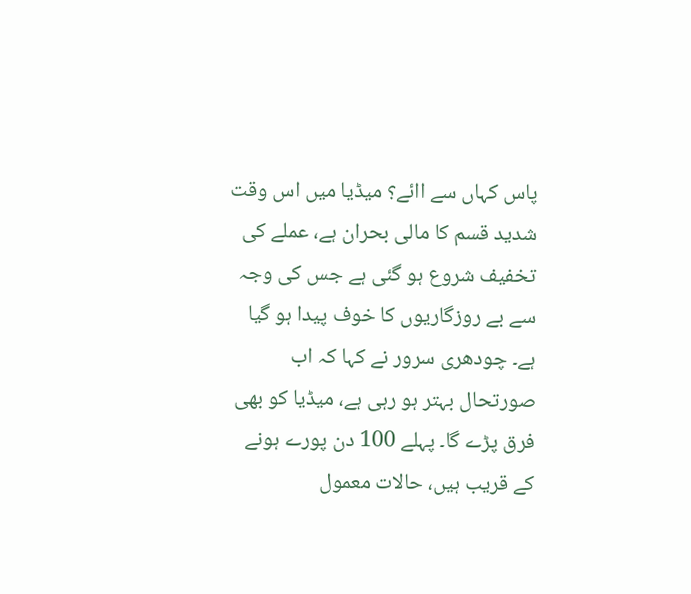پاس کہاں سے اائے؟ میڈیا میں اس وقت شدید قسم کا مالی بحران ہے، عملے کی تخفیف شروع ہو گئی ہے جس کی وجہ سے بے روزگاریوں کا خوف پیدا ہو گیا ہے۔ چودھری سرور نے کہا کہ اب صورتحال بہتر ہو رہی ہے، میڈیا کو بھی فرق پڑے گا۔ پہلے 100 دن پورے ہونے کے قریب ہیں، حالات معمول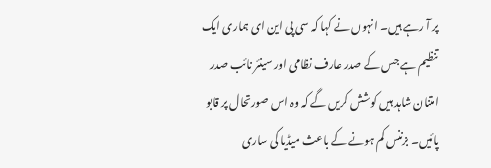پر آ رہے ہیں۔ انہوں نے کہا کہ سی پی این ای ہماری ایک تنظیم ہے جس کے صدر عارف نظامی اور سینئر نائب صدر امتنان شاہد ہیں کوشش کریں گے کہ وہ اس صورتحال پر قابو پائیں۔ بزننس کم ہونے کے باعث میڈیا کی ساری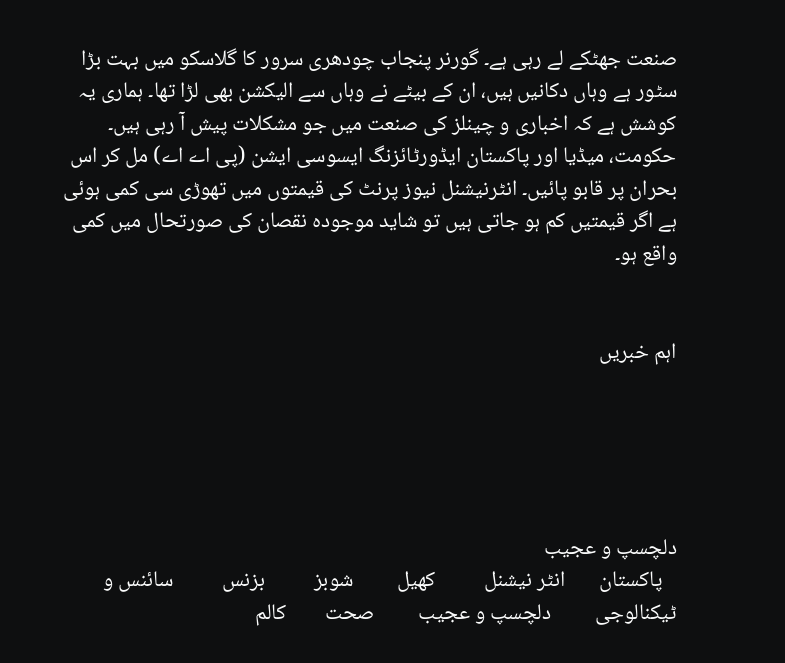صنعت جھٹکے لے رہی ہے۔ گورنر پنجاب چودھری سرور کا گلاسکو میں بہت بڑا سٹور ہے وہاں دکانیں ہیں، ان کے بیٹے نے وہاں سے الیکشن بھی لڑا تھا۔ ہماری یہ کوشش ہے کہ اخباری و چینلز کی صنعت میں جو مشکلات پیش آ رہی ہیں۔ حکومت، میڈیا اور پاکستان ایڈورٹائزنگ ایسوسی ایشن (پی اے اے) مل کر اس بحران پر قابو پائیں۔ انٹرنیشنل نیوز پرنٹ کی قیمتوں میں تھوڑی سی کمی ہوئی ہے اگر قیمتیں کم ہو جاتی ہیں تو شاید موجودہ نقصان کی صورتحال میں کمی واقع ہو۔


اہم خبریں





دلچسپ و عجیب
   پاکستان       انٹر نیشنل          کھیل         شوبز          بزنس          سائنس و ٹیکنالوجی         دلچسپ و عجیب         صحت        کالم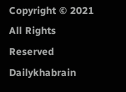Copyright © 2021 All Rights Reserved Dailykhabrain